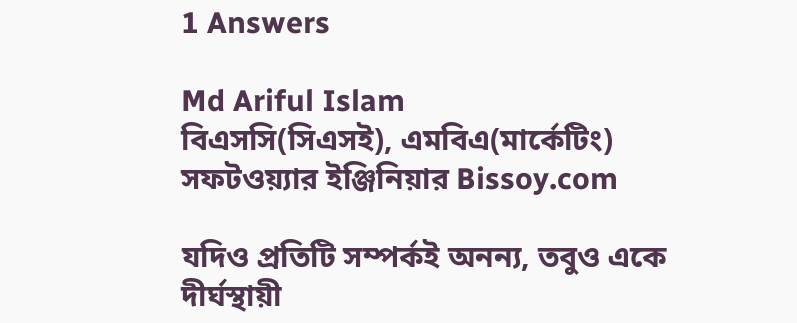1 Answers

Md Ariful Islam
বিএসসি(সিএসই), এমবিএ(মার্কেটিং)
সফটওয়্যার ইঞ্জিনিয়ার Bissoy.com

যদিও প্রতিটি সম্পর্কই অনন্য, তবুও একে দীর্ঘস্থায়ী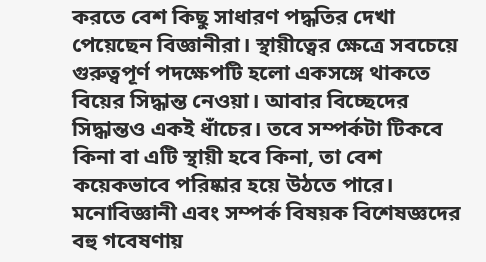করতে বেশ কিছু সাধারণ পদ্ধতির দেখা পেয়েছেন বিজ্ঞানীরা। স্থায়ীত্বের ক্ষেত্রে সবচেয়ে গুরুত্বপূর্ণ পদক্ষেপটি হলো একসঙ্গে থাকতে বিয়ের সিদ্ধান্ত নেওয়া। আবার বিচ্ছেদের সিদ্ধান্তও একই ধাঁচের। তবে সম্পর্কটা টিকবে কিনা বা এটি স্থায়ী হবে কিনা, তা বেশ কয়েকভাবে পরিষ্কার হয়ে উঠতে পারে।  মনোবিজ্ঞানী এবং সম্পর্ক বিষয়ক বিশেষজ্ঞদের বহু গবেষণায়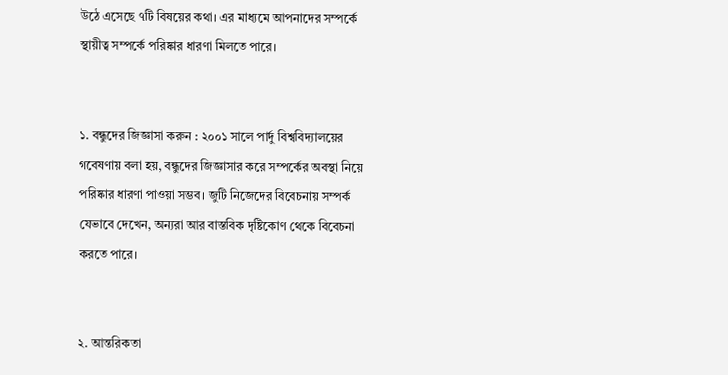উঠে এসেছে ৭টি বিষয়ের কথা। এর মাধ্যমে আপনাদের সম্পর্কে স্থায়ীত্ব সম্পর্কে পরিষ্কার ধারণা মিলতে পারে।


১. বন্ধুদের জিজ্ঞাসা করুন : ২০০১ সালে পার্দু বিশ্ববিদ্যালয়ের গবেষণায় বলা হয়, বন্ধুদের জিজ্ঞাসার করে সম্পর্কের অবস্থা নিয়ে পরিষ্কার ধারণা পাওয়া সম্ভব। জুটি নিজেদের বিবেচনায় সম্পর্ক যেভাবে দেখেন, অন্যরা আর বাস্তবিক দৃষ্টিকোণ থেকে বিবেচনা করতে পারে।


২. আন্তরিকতা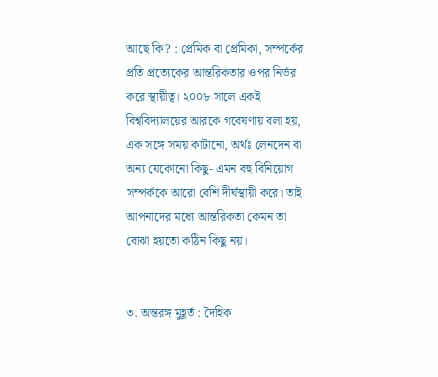আছে কি? : প্রেমিক বা প্রেমিকা, সম্পর্কের প্রতি প্রত্যেকের আন্তরিকতার ওপর নির্ভর করে স্থায়ীত্ব। ২০০৮ সালে একই বিশ্ববিদ্যালয়ের আরকে গবেষণায় বলা হয়, এক সঙ্গে সময় কাটানো, অর্থঃ লেনদেন বা অন্য যেকোনো কিছু- এমন বহু বিনিয়োগ সম্পর্ককে আরো বেশি দীর্ঘস্থায়ী করে। তাই আপনাদের মধ্যে আন্তরিকতা কেমন তা বোঝা হয়তো কঠিন কিছু নয়।


৩. অন্তরঙ্গ মুহূর্ত : দৈহিক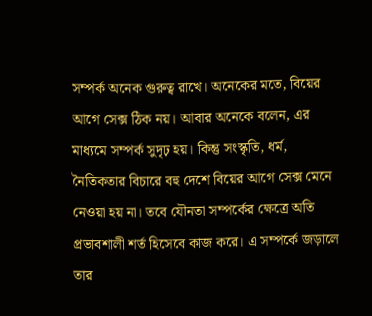সম্পর্ক অনেক গুরুত্ব রাখে। অনেকের মতে, বিয়ের আগে সেক্স ঠিক নয়। আবার অনেকে বলেন, এর মাধ্যমে সম্পর্ক সুদৃঢ় হয়। কিন্তু সংস্কৃতি, ধর্ম, নৈতিকতার বিচারে বহু দেশে বিয়ের আগে সেক্স মেনে নেওয়া হয় না। তবে যৌনতা সম্পর্কের ক্ষেত্রে অতি প্রভাবশালী শর্ত হিসেবে কাজ করে। এ সম্পর্কে জড়ালে তার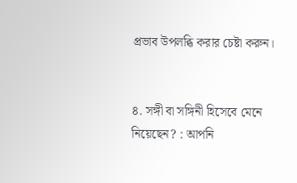প্রভাব উপলব্ধি করার চেষ্টা করুন।


৪. সঙ্গী বা সঙ্গিনী হিসেবে মেনে নিয়েছেন? : আপনি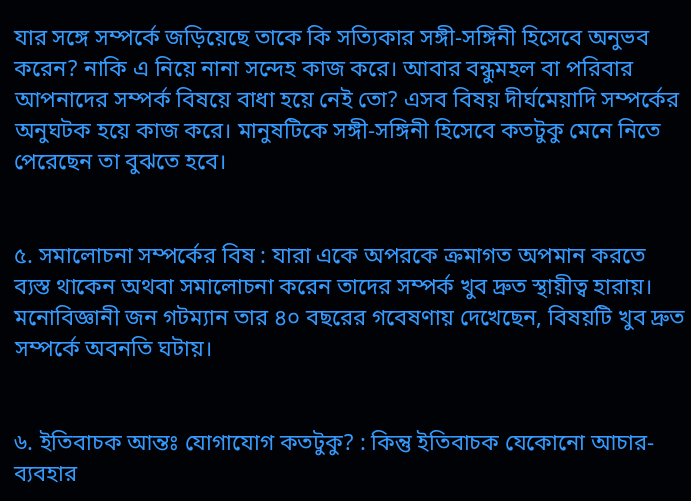যার সঙ্গে সম্পর্কে জড়িয়েছে তাকে কি সত্যিকার সঙ্গী-সঙ্গিনী হিসেবে অনুভব করেন? নাকি এ নিয়ে নানা সন্দেহ কাজ করে। আবার বন্ধুমহল বা পরিবার আপনাদের সম্পর্ক বিষয়ে বাধা হয়ে নেই তো? এসব বিষয় দীর্ঘমেয়াদি সম্পর্কের অনুঘটক হয়ে কাজ করে। মানুষটিকে সঙ্গী-সঙ্গিনী হিসেবে কতটুকু মেনে নিতে পেরেছেন তা বুঝতে হবে।


৫. সমালোচনা সম্পর্কের বিষ : যারা একে অপরকে ক্রমাগত অপমান করতে ব্যস্ত থাকেন অথবা সমালোচনা করেন তাদের সম্পর্ক খুব দ্রুত স্থায়ীত্ব হারায়। মনোবিজ্ঞানী জন গটম্যান তার ৪০ বছরের গবেষণায় দেখেছেন, বিষয়টি খুব দ্রুত সম্পর্কে অবনতি ঘটায়।


৬. ইতিবাচক আন্তঃ যোগাযোগ কতটুকু? : কিন্তু ইতিবাচক যেকোনো আচার-ব্যবহার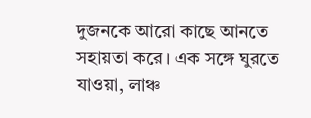দুজনকে আরো কাছে আনতে সহায়তা করে। এক সঙ্গে ঘুরতে যাওয়া, লাঞ্চ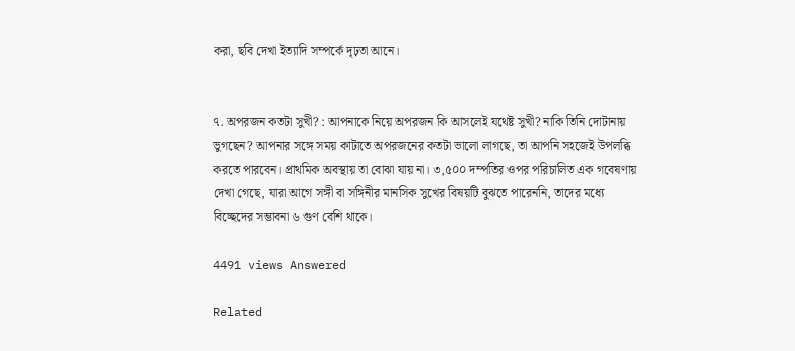করা, ছবি দেখা ইত্যাদি সম্পর্কে দৃঢ়তা আনে।


৭. অপরজন কতটা সুখী? : আপনাকে নিয়ে অপরজন কি আসলেই যথেষ্ট সুখী? নাকি তিনি দোটানায় ভুগছেন? আপনার সঙ্গে সময় কাটাতে অপরজনের কতটা ভালো লাগছে, তা আপনি সহজেই উপলব্ধি করতে পারবেন। প্রাথমিক অবস্থায় তা বোঝা যায় না। ৩,৫০০ দম্পতির ওপর পরিচালিত এক গবেষণায় দেখা গেছে, যারা আগে সঙ্গী বা সঙ্গিনীর মানসিক সুখের বিষয়টি বুঝতে পারেননি, তাদের মধ্যে বিচ্ছেদের সম্ভাবনা ৬ গুণ বেশি থাকে।

4491 views Answered

Related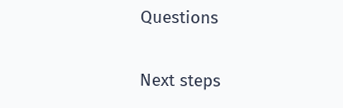Questions

Next steps